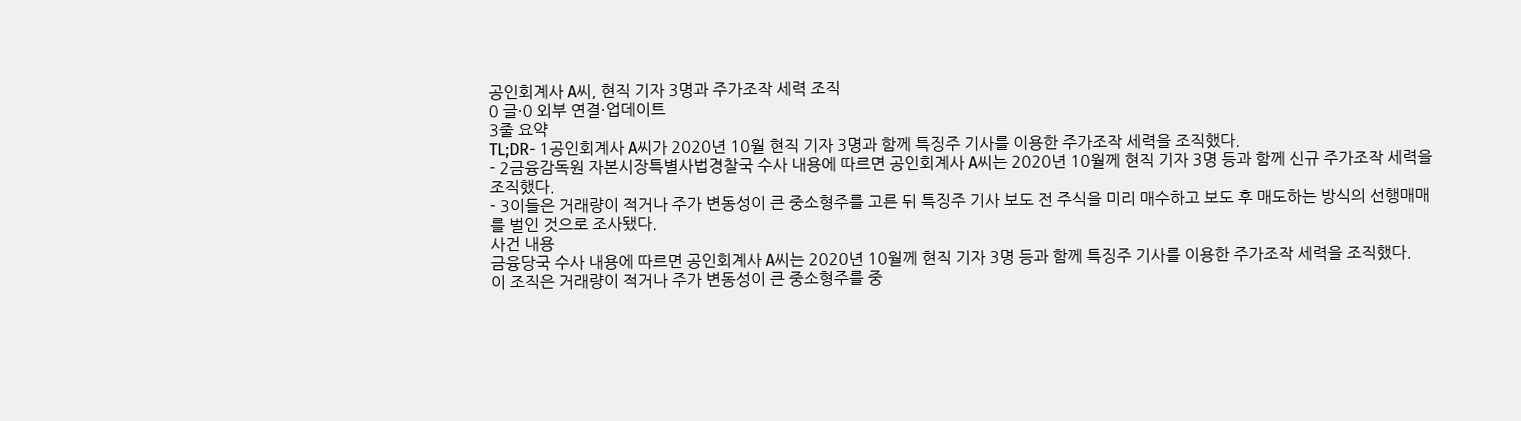공인회계사 A씨, 현직 기자 3명과 주가조작 세력 조직
0 글·0 외부 연결·업데이트
3줄 요약
TL;DR- 1공인회계사 A씨가 2020년 10월 현직 기자 3명과 함께 특징주 기사를 이용한 주가조작 세력을 조직했다.
- 2금융감독원 자본시장특별사법경찰국 수사 내용에 따르면 공인회계사 A씨는 2020년 10월께 현직 기자 3명 등과 함께 신규 주가조작 세력을 조직했다.
- 3이들은 거래량이 적거나 주가 변동성이 큰 중소형주를 고른 뒤 특징주 기사 보도 전 주식을 미리 매수하고 보도 후 매도하는 방식의 선행매매를 벌인 것으로 조사됐다.
사건 내용
금융당국 수사 내용에 따르면 공인회계사 A씨는 2020년 10월께 현직 기자 3명 등과 함께 특징주 기사를 이용한 주가조작 세력을 조직했다.
이 조직은 거래량이 적거나 주가 변동성이 큰 중소형주를 중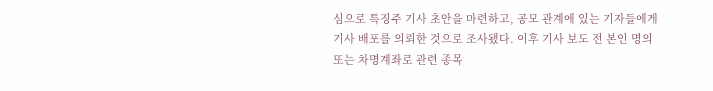심으로 특징주 기사 초안을 마련하고, 공모 관계에 있는 기자들에게 기사 배포를 의뢰한 것으로 조사됐다. 이후 기사 보도 전 본인 명의 또는 차명계좌로 관련 종목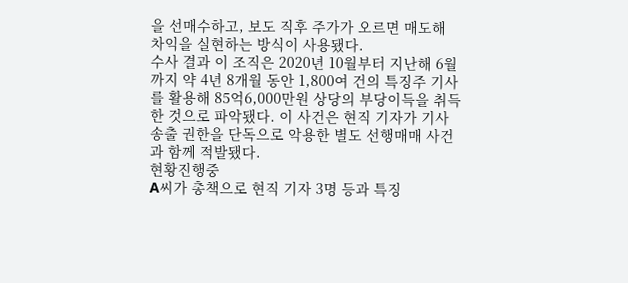을 선매수하고, 보도 직후 주가가 오르면 매도해 차익을 실현하는 방식이 사용됐다.
수사 결과 이 조직은 2020년 10월부터 지난해 6월까지 약 4년 8개월 동안 1,800여 건의 특징주 기사를 활용해 85억6,000만원 상당의 부당이득을 취득한 것으로 파악됐다. 이 사건은 현직 기자가 기사 송출 권한을 단독으로 악용한 별도 선행매매 사건과 함께 적발됐다.
현황진행중
A씨가 총책으로 현직 기자 3명 등과 특징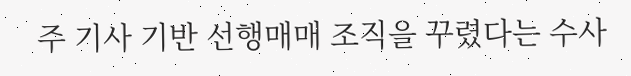주 기사 기반 선행매매 조직을 꾸렸다는 수사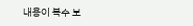내용이 복수 보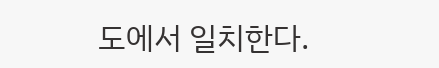도에서 일치한다.